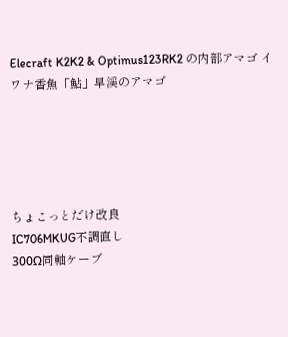Elecraft K2K2 & Optimus123RK2 の内部アマゴ イワナ香魚「鮎」早渓のアマゴ





ちょこっとだけ改良
IC706MKUG不調直し
300Ω同軸ケーブ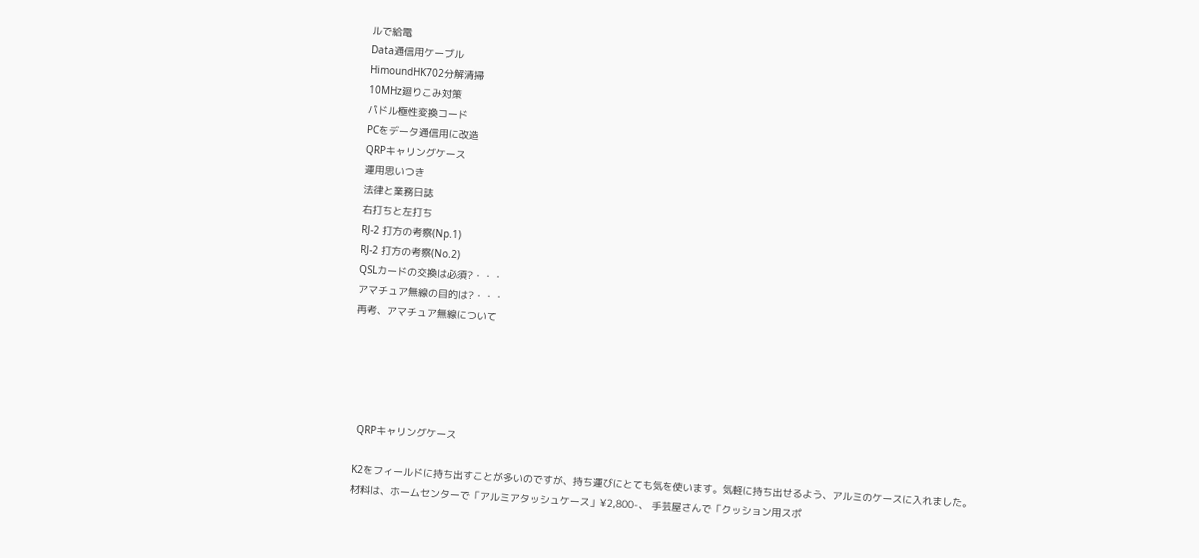ルで給電
Data通信用ケーブル
HimoundHK702分解清掃
10MHz廻りこみ対策
パドル極性変換コード
PCをデータ通信用に改造
QRPキャリングケース
運用思いつき
法律と業務日誌
右打ちと左打ち
RJ-2 打方の考察(Np.1)
RJ-2 打方の考察(No.2)
QSLカードの交換は必須?・・・
アマチュア無線の目的は?・・・
再考、アマチュア無線について





  QRPキャリングケース

 K2をフィールドに持ち出すことが多いのですが、持ち運びにとても気を使います。気軽に持ち出せるよう、アルミのケースに入れました。
 材料は、ホームセンターで「アルミアタッシュケース」¥2,800-、 手芸屋さんで「クッション用スポ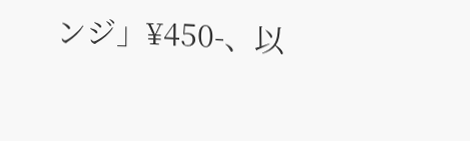ンジ」¥450-、以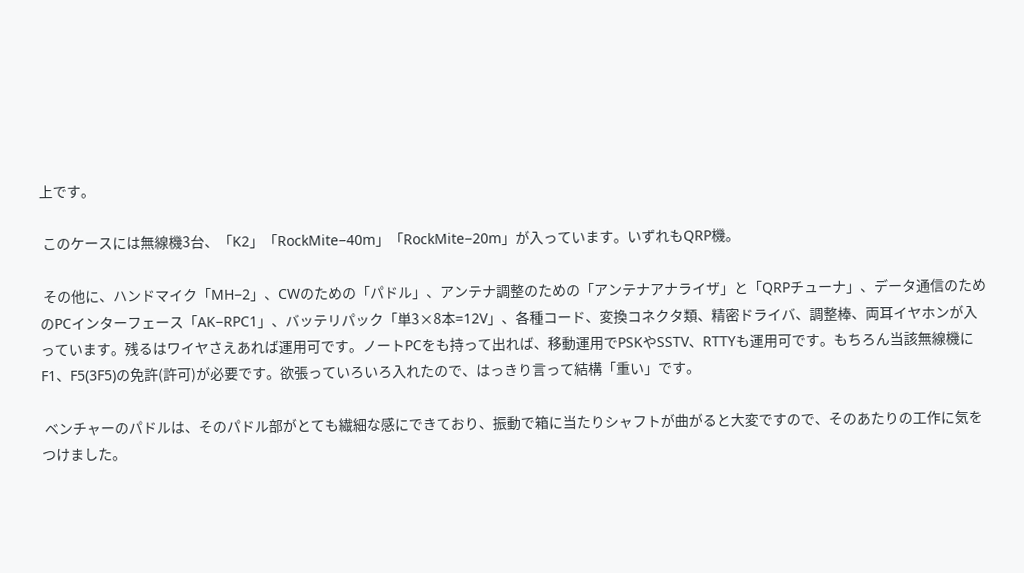上です。

 このケースには無線機3台、「K2」「RockMite−40m」「RockMite−20m」が入っています。いずれもQRP機。

 その他に、ハンドマイク「MH−2」、CWのための「パドル」、アンテナ調整のための「アンテナアナライザ」と「QRPチューナ」、データ通信のためのPCインターフェース「AK−RPC1」、バッテリパック「単3×8本=12V」、各種コード、変換コネクタ類、精密ドライバ、調整棒、両耳イヤホンが入っています。残るはワイヤさえあれば運用可です。ノートPCをも持って出れば、移動運用でPSKやSSTV、RTTYも運用可です。もちろん当該無線機にF1、F5(3F5)の免許(許可)が必要です。欲張っていろいろ入れたので、はっきり言って結構「重い」です。

 ベンチャーのパドルは、そのパドル部がとても繊細な感にできており、振動で箱に当たりシャフトが曲がると大変ですので、そのあたりの工作に気をつけました。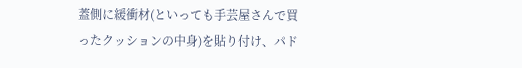蓋側に緩衝材(といっても手芸屋さんで買ったクッションの中身)を貼り付け、パド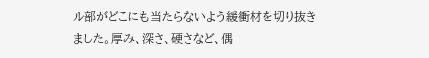ル部がどこにも当たらないよう緩衝材を切り抜きました。厚み、深さ、硬さなど、偶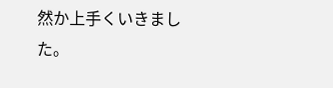然か上手くいきました。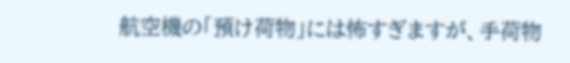航空機の「預け荷物」には怖すぎますが、手荷物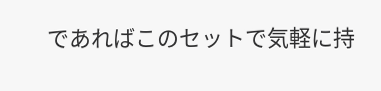であればこのセットで気軽に持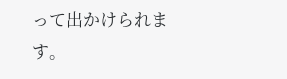って出かけられます。